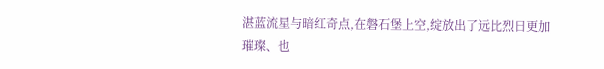湛蓝流星与暗红奇点,在磐石堡上空,绽放出了远比烈日更加璀璨、也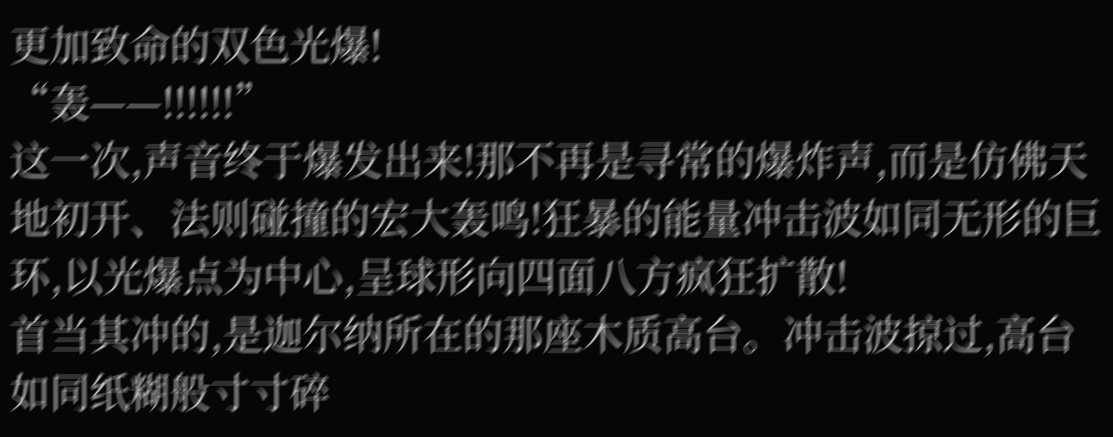更加致命的双色光爆!
“轰——!!!!!!”
这一次,声音终于爆发出来!那不再是寻常的爆炸声,而是仿佛天地初开、法则碰撞的宏大轰鸣!狂暴的能量冲击波如同无形的巨环,以光爆点为中心,呈球形向四面八方疯狂扩散!
首当其冲的,是迦尔纳所在的那座木质高台。冲击波掠过,高台如同纸糊般寸寸碎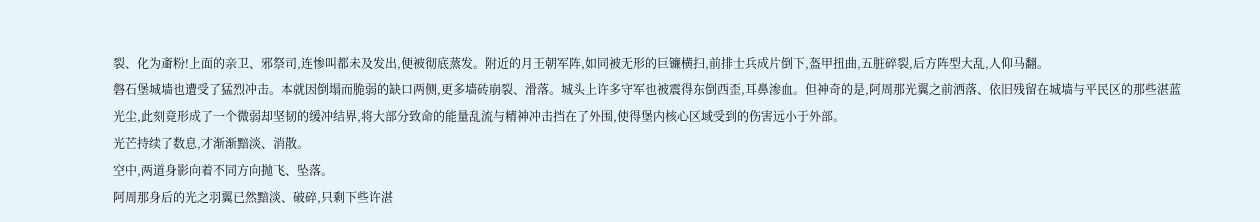裂、化为齑粉!上面的亲卫、邪祭司,连惨叫都未及发出,便被彻底蒸发。附近的月王朝军阵,如同被无形的巨镰横扫,前排士兵成片倒下,盔甲扭曲,五脏碎裂,后方阵型大乱,人仰马翻。
磐石堡城墙也遭受了猛烈冲击。本就因倒塌而脆弱的缺口两侧,更多墙砖崩裂、滑落。城头上许多守军也被震得东倒西歪,耳鼻渗血。但神奇的是,阿周那光翼之前洒落、依旧残留在城墙与平民区的那些湛蓝光尘,此刻竟形成了一个微弱却坚韧的缓冲结界,将大部分致命的能量乱流与精神冲击挡在了外围,使得堡内核心区域受到的伤害远小于外部。
光芒持续了数息,才渐渐黯淡、消散。
空中,两道身影向着不同方向抛飞、坠落。
阿周那身后的光之羽翼已然黯淡、破碎,只剩下些许湛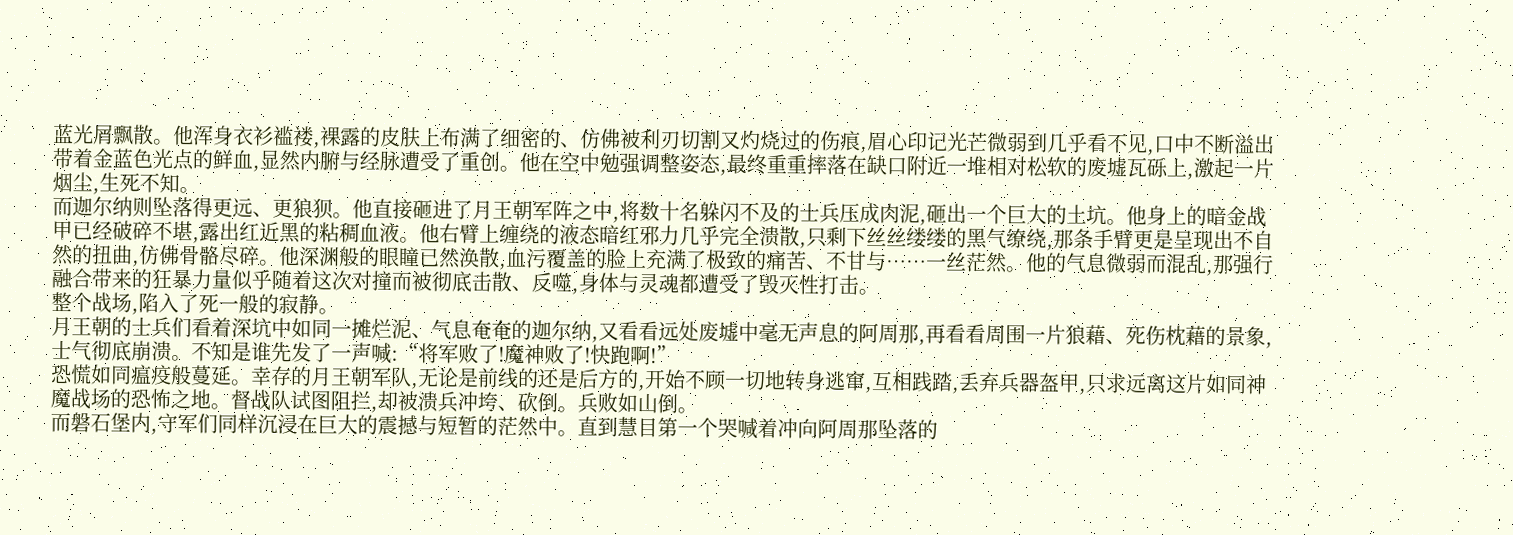蓝光屑飘散。他浑身衣衫褴褛,裸露的皮肤上布满了细密的、仿佛被利刃切割又灼烧过的伤痕,眉心印记光芒微弱到几乎看不见,口中不断溢出带着金蓝色光点的鲜血,显然内腑与经脉遭受了重创。他在空中勉强调整姿态,最终重重摔落在缺口附近一堆相对松软的废墟瓦砾上,激起一片烟尘,生死不知。
而迦尔纳则坠落得更远、更狼狈。他直接砸进了月王朝军阵之中,将数十名躲闪不及的士兵压成肉泥,砸出一个巨大的土坑。他身上的暗金战甲已经破碎不堪,露出红近黑的粘稠血液。他右臂上缠绕的液态暗红邪力几乎完全溃散,只剩下丝丝缕缕的黑气缭绕,那条手臂更是呈现出不自然的扭曲,仿佛骨骼尽碎。他深渊般的眼瞳已然涣散,血污覆盖的脸上充满了极致的痛苦、不甘与……一丝茫然。他的气息微弱而混乱,那强行融合带来的狂暴力量似乎随着这次对撞而被彻底击散、反噬,身体与灵魂都遭受了毁灭性打击。
整个战场,陷入了死一般的寂静。
月王朝的士兵们看着深坑中如同一摊烂泥、气息奄奄的迦尔纳,又看看远处废墟中毫无声息的阿周那,再看看周围一片狼藉、死伤枕藉的景象,士气彻底崩溃。不知是谁先发了一声喊:“将军败了!魔神败了!快跑啊!”
恐慌如同瘟疫般蔓延。幸存的月王朝军队,无论是前线的还是后方的,开始不顾一切地转身逃窜,互相践踏,丢弃兵器盔甲,只求远离这片如同神魔战场的恐怖之地。督战队试图阻拦,却被溃兵冲垮、砍倒。兵败如山倒。
而磐石堡内,守军们同样沉浸在巨大的震撼与短暂的茫然中。直到慧目第一个哭喊着冲向阿周那坠落的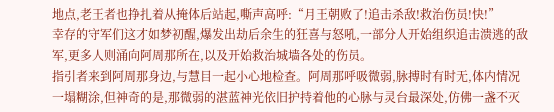地点,老王者也挣扎着从掩体后站起,嘶声高呼:“月王朝败了!追击杀敌!救治伤员!快!”
幸存的守军们这才如梦初醒,爆发出劫后余生的狂喜与怒吼,一部分人开始组织追击溃逃的敌军,更多人则涌向阿周那所在,以及开始救治城墙各处的伤员。
指引者来到阿周那身边,与慧目一起小心地检查。阿周那呼吸微弱,脉搏时有时无,体内情况一塌糊涂,但神奇的是,那微弱的湛蓝神光依旧护持着他的心脉与灵台最深处,仿佛一盏不灭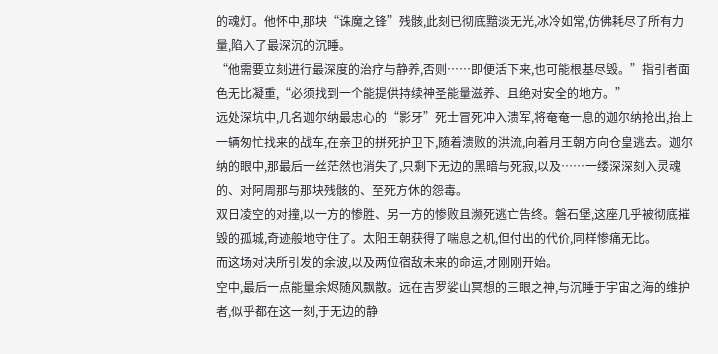的魂灯。他怀中,那块“诛魔之锋”残骸,此刻已彻底黯淡无光,冰冷如常,仿佛耗尽了所有力量,陷入了最深沉的沉睡。
“他需要立刻进行最深度的治疗与静养,否则……即便活下来,也可能根基尽毁。”指引者面色无比凝重,“必须找到一个能提供持续神圣能量滋养、且绝对安全的地方。”
远处深坑中,几名迦尔纳最忠心的“影牙”死士冒死冲入溃军,将奄奄一息的迦尔纳抢出,抬上一辆匆忙找来的战车,在亲卫的拼死护卫下,随着溃败的洪流,向着月王朝方向仓皇逃去。迦尔纳的眼中,那最后一丝茫然也消失了,只剩下无边的黑暗与死寂,以及……一缕深深刻入灵魂的、对阿周那与那块残骸的、至死方休的怨毒。
双日凌空的对撞,以一方的惨胜、另一方的惨败且濒死逃亡告终。磐石堡,这座几乎被彻底摧毁的孤城,奇迹般地守住了。太阳王朝获得了喘息之机,但付出的代价,同样惨痛无比。
而这场对决所引发的余波,以及两位宿敌未来的命运,才刚刚开始。
空中,最后一点能量余烬随风飘散。远在吉罗娑山冥想的三眼之神,与沉睡于宇宙之海的维护者,似乎都在这一刻,于无边的静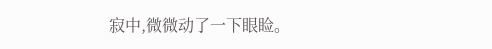寂中,微微动了一下眼睑。